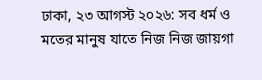ঢাকা, ২৩ আগস্ট ২০২৬: সব ধর্ম ও মতের মানুষ যাতে নিজ নিজ জায়গা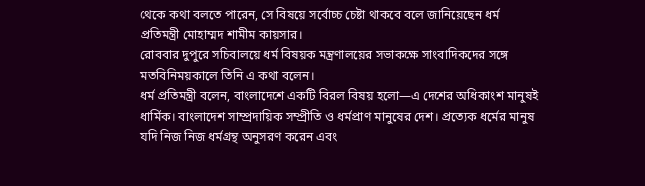থেকে কথা বলতে পারেন, সে বিষয়ে সর্বোচ্চ চেষ্টা থাকবে বলে জানিয়েছেন ধর্ম প্রতিমন্ত্রী মোহাম্মদ শামীম কায়সার।
রোববার দুপুরে সচিবালয়ে ধর্ম বিষয়ক মন্ত্রণালয়ের সভাকক্ষে সাংবাদিকদের সঙ্গে মতবিনিময়কালে তিনি এ কথা বলেন।
ধর্ম প্রতিমন্ত্রী বলেন, বাংলাদেশে একটি বিরল বিষয় হলো—এ দেশের অধিকাংশ মানুষই ধার্মিক। বাংলাদেশ সাম্প্রদায়িক সম্প্রীতি ও ধর্মপ্রাণ মানুষের দেশ। প্রত্যেক ধর্মের মানুষ যদি নিজ নিজ ধর্মগ্রন্থ অনুসরণ করেন এবং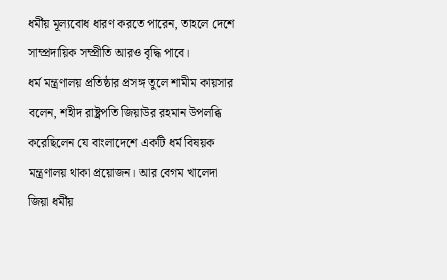ধর্মীয় মূল্যবোধ ধারণ করতে পারেন, তাহলে দেশে সাম্প্রদায়িক সম্প্রীতি আরও বৃদ্ধি পাবে।
ধর্ম মন্ত্রণালয় প্রতিষ্ঠার প্রসঙ্গ তুলে শামীম কায়সার বলেন, শহীদ রাষ্ট্রপতি জিয়াউর রহমান উপলব্ধি করেছিলেন যে বাংলাদেশে একটি ধর্ম বিষয়ক মন্ত্রণালয় থাকা প্রয়োজন। আর বেগম খালেদা জিয়া ধর্মীয়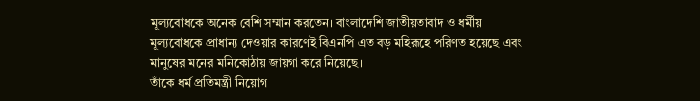মূল্যবোধকে অনেক বেশি সম্মান করতেন। বাংলাদেশি জাতীয়তাবাদ ও ধর্মীয় মূল্যবোধকে প্রাধান্য দেওয়ার কারণেই বিএনপি এত বড় মহিরূহে পরিণত হয়েছে এবং মানুষের মনের মনিকোঠায় জায়গা করে নিয়েছে।
তাঁকে ধর্ম প্রতিমন্ত্রী নিয়োগ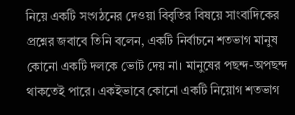নিয়ে একটি সংগঠনের দেওয়া বিবৃতির বিষয়ে সাংবাদিকের প্রশ্নের জবাবে তিনি বলেন, একটি নির্বাচনে শতভাগ মানুষ কোনো একটি দলকে ভোট দেয় না। মানুষের পছন্দ-অপছন্দ থাকতেই পারে। একইভাবে কোনো একটি নিয়োগ শতভাগ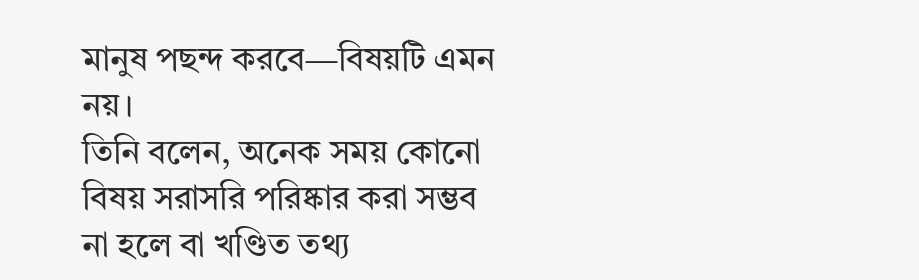মানুষ পছন্দ করবে—বিষয়টি এমন নয়।
তিনি বলেন, অনেক সময় কোনো বিষয় সরাসরি পরিষ্কার করা সম্ভব না হলে বা খণ্ডিত তথ্য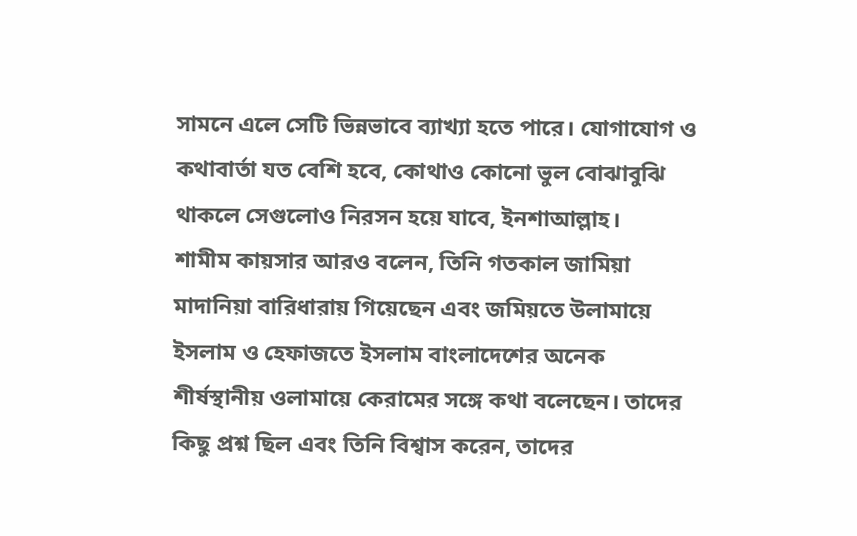সামনে এলে সেটি ভিন্নভাবে ব্যাখ্যা হতে পারে। যোগাযোগ ও কথাবার্তা যত বেশি হবে, কোথাও কোনো ভুল বোঝাবুঝি থাকলে সেগুলোও নিরসন হয়ে যাবে, ইনশাআল্লাহ।
শামীম কায়সার আরও বলেন, তিনি গতকাল জামিয়া মাদানিয়া বারিধারায় গিয়েছেন এবং জমিয়তে উলামায়ে ইসলাম ও হেফাজতে ইসলাম বাংলাদেশের অনেক শীর্ষস্থানীয় ওলামায়ে কেরামের সঙ্গে কথা বলেছেন। তাদের কিছু প্রশ্ন ছিল এবং তিনি বিশ্বাস করেন, তাদের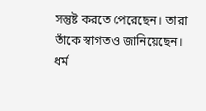সন্তুষ্ট করতে পেরেছেন। তারা তাঁকে স্বাগতও জানিয়েছেন।
ধর্ম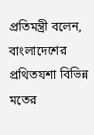প্রতিমন্ত্রী বলেন, বাংলাদেশের প্রথিতযশা বিভিন্ন মতের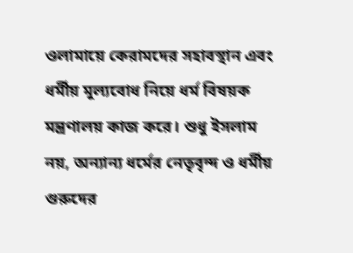ওলামায়ে কেরামদের সহাবস্থান এবং ধর্মীয় মূল্যবোধ নিয়ে ধর্ম বিষয়ক মন্ত্রণালয় কাজ করে। শুধু ইসলাম নয়, অন্যান্য ধর্মের নেতৃবৃন্দ ও ধর্মীয় গুরুদের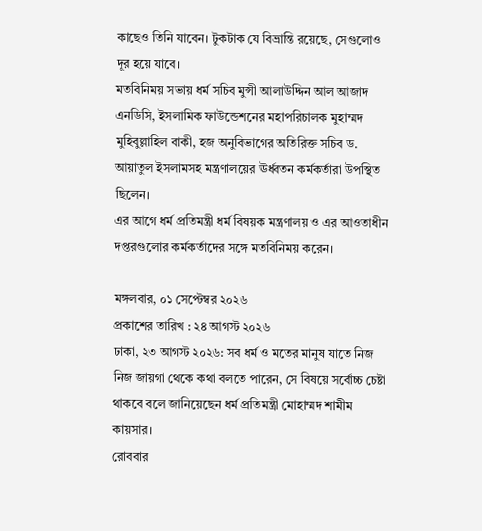কাছেও তিনি যাবেন। টুকটাক যে বিভ্রান্তি রয়েছে, সেগুলোও দূর হয়ে যাবে।
মতবিনিময় সভায় ধর্ম সচিব মুন্সী আলাউদ্দিন আল আজাদ এনডিসি, ইসলামিক ফাউন্ডেশনের মহাপরিচালক মুহাম্মদ মুহিবুল্লাহিল বাকী, হজ অনুবিভাগের অতিরিক্ত সচিব ড. আয়াতুল ইসলামসহ মন্ত্রণালয়ের ঊর্ধ্বতন কর্মকর্তারা উপস্থিত ছিলেন।
এর আগে ধর্ম প্রতিমন্ত্রী ধর্ম বিষয়ক মন্ত্রণালয় ও এর আওতাধীন দপ্তরগুলোর কর্মকর্তাদের সঙ্গে মতবিনিময় করেন।

মঙ্গলবার, ০১ সেপ্টেম্বর ২০২৬
প্রকাশের তারিখ : ২৪ আগস্ট ২০২৬
ঢাকা, ২৩ আগস্ট ২০২৬: সব ধর্ম ও মতের মানুষ যাতে নিজ নিজ জায়গা থেকে কথা বলতে পারেন, সে বিষয়ে সর্বোচ্চ চেষ্টা থাকবে বলে জানিয়েছেন ধর্ম প্রতিমন্ত্রী মোহাম্মদ শামীম কায়সার।
রোববার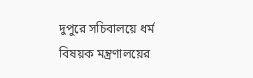দুপুরে সচিবালয়ে ধর্ম বিষয়ক মন্ত্রণালয়ের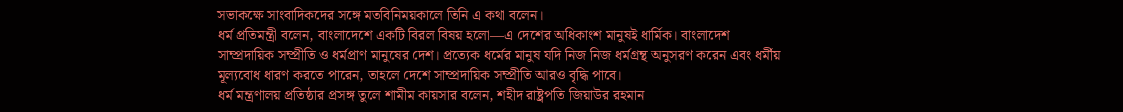সভাকক্ষে সাংবাদিকদের সঙ্গে মতবিনিময়কালে তিনি এ কথা বলেন।
ধর্ম প্রতিমন্ত্রী বলেন, বাংলাদেশে একটি বিরল বিষয় হলো—এ দেশের অধিকাংশ মানুষই ধার্মিক। বাংলাদেশ সাম্প্রদায়িক সম্প্রীতি ও ধর্মপ্রাণ মানুষের দেশ। প্রত্যেক ধর্মের মানুষ যদি নিজ নিজ ধর্মগ্রন্থ অনুসরণ করেন এবং ধর্মীয় মূল্যবোধ ধারণ করতে পারেন, তাহলে দেশে সাম্প্রদায়িক সম্প্রীতি আরও বৃদ্ধি পাবে।
ধর্ম মন্ত্রণালয় প্রতিষ্ঠার প্রসঙ্গ তুলে শামীম কায়সার বলেন, শহীদ রাষ্ট্রপতি জিয়াউর রহমান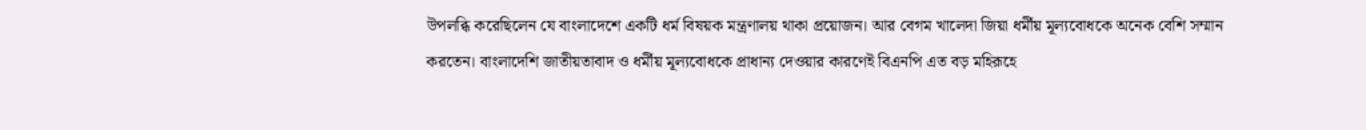উপলব্ধি করেছিলেন যে বাংলাদেশে একটি ধর্ম বিষয়ক মন্ত্রণালয় থাকা প্রয়োজন। আর বেগম খালেদা জিয়া ধর্মীয় মূল্যবোধকে অনেক বেশি সম্মান করতেন। বাংলাদেশি জাতীয়তাবাদ ও ধর্মীয় মূল্যবোধকে প্রাধান্য দেওয়ার কারণেই বিএনপি এত বড় মহিরূহে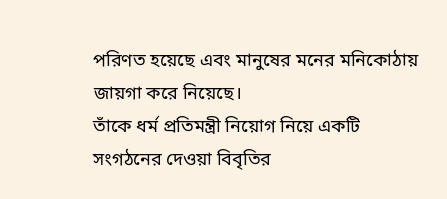পরিণত হয়েছে এবং মানুষের মনের মনিকোঠায় জায়গা করে নিয়েছে।
তাঁকে ধর্ম প্রতিমন্ত্রী নিয়োগ নিয়ে একটি সংগঠনের দেওয়া বিবৃতির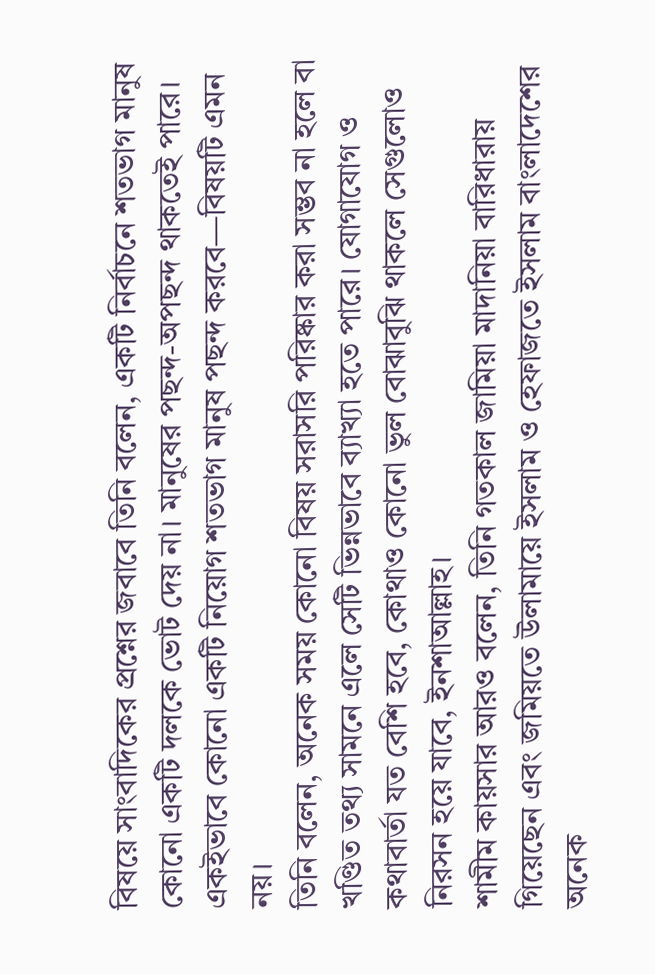বিষয়ে সাংবাদিকের প্রশ্নের জবাবে তিনি বলেন, একটি নির্বাচনে শতভাগ মানুষ কোনো একটি দলকে ভোট দেয় না। মানুষের পছন্দ-অপছন্দ থাকতেই পারে। একইভাবে কোনো একটি নিয়োগ শতভাগ মানুষ পছন্দ করবে—বিষয়টি এমন নয়।
তিনি বলেন, অনেক সময় কোনো বিষয় সরাসরি পরিষ্কার করা সম্ভব না হলে বা খণ্ডিত তথ্য সামনে এলে সেটি ভিন্নভাবে ব্যাখ্যা হতে পারে। যোগাযোগ ও কথাবার্তা যত বেশি হবে, কোথাও কোনো ভুল বোঝাবুঝি থাকলে সেগুলোও নিরসন হয়ে যাবে, ইনশাআল্লাহ।
শামীম কায়সার আরও বলেন, তিনি গতকাল জামিয়া মাদানিয়া বারিধারায় গিয়েছেন এবং জমিয়তে উলামায়ে ইসলাম ও হেফাজতে ইসলাম বাংলাদেশের অনেক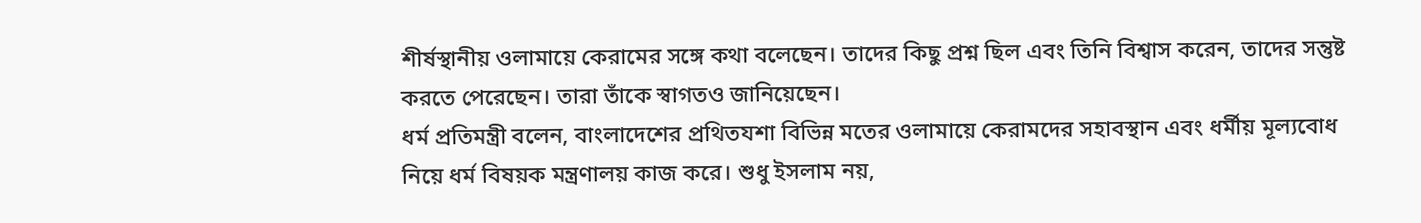শীর্ষস্থানীয় ওলামায়ে কেরামের সঙ্গে কথা বলেছেন। তাদের কিছু প্রশ্ন ছিল এবং তিনি বিশ্বাস করেন, তাদের সন্তুষ্ট করতে পেরেছেন। তারা তাঁকে স্বাগতও জানিয়েছেন।
ধর্ম প্রতিমন্ত্রী বলেন, বাংলাদেশের প্রথিতযশা বিভিন্ন মতের ওলামায়ে কেরামদের সহাবস্থান এবং ধর্মীয় মূল্যবোধ নিয়ে ধর্ম বিষয়ক মন্ত্রণালয় কাজ করে। শুধু ইসলাম নয়,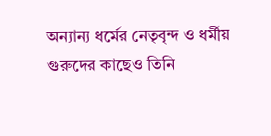অন্যান্য ধর্মের নেতৃবৃন্দ ও ধর্মীয় গুরুদের কাছেও তিনি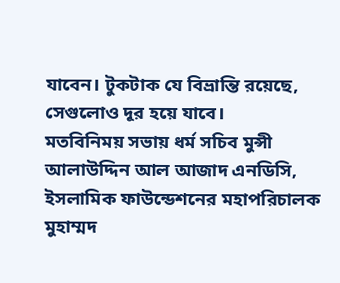যাবেন। টুকটাক যে বিভ্রান্তি রয়েছে, সেগুলোও দূর হয়ে যাবে।
মতবিনিময় সভায় ধর্ম সচিব মুন্সী আলাউদ্দিন আল আজাদ এনডিসি, ইসলামিক ফাউন্ডেশনের মহাপরিচালক মুহাম্মদ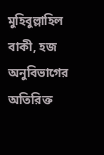মুহিবুল্লাহিল বাকী, হজ অনুবিভাগের অতিরিক্ত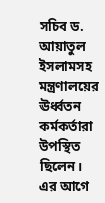সচিব ড. আয়াতুল ইসলামসহ মন্ত্রণালয়ের ঊর্ধ্বতন কর্মকর্তারা উপস্থিত ছিলেন।
এর আগে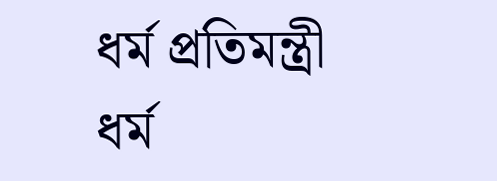ধর্ম প্রতিমন্ত্রী ধর্ম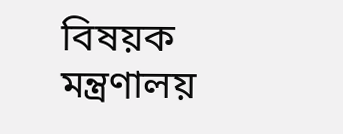বিষয়ক মন্ত্রণালয়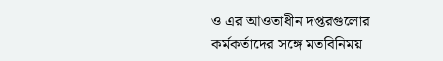ও এর আওতাধীন দপ্তরগুলোর কর্মকর্তাদের সঙ্গে মতবিনিময়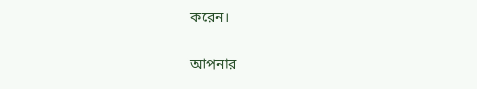করেন।

আপনার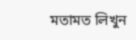মতামত লিখুন